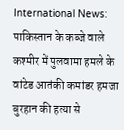International News: पाकिस्तान के कब्जे वाले कश्मीर में पुलवामा हमले के वांटेड आतंकी कमांडर हमजा बुरहान की हत्या से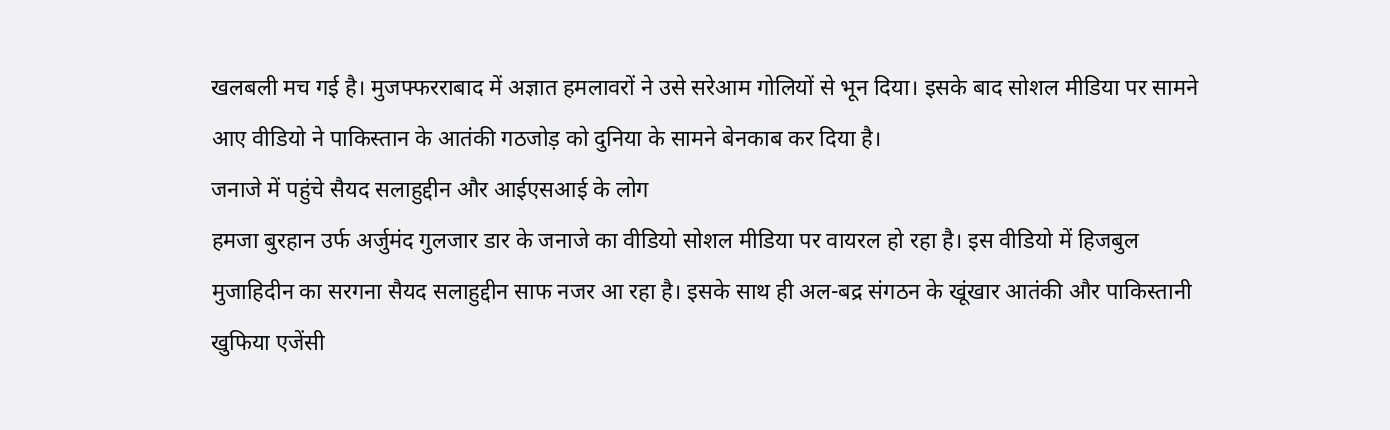खलबली मच गई है। मुजफ्फरराबाद में अज्ञात हमलावरों ने उसे सरेआम गोलियों से भून दिया। इसके बाद सोशल मीडिया पर सामने आए वीडियो ने पाकिस्तान के आतंकी गठजोड़ को दुनिया के सामने बेनकाब कर दिया है।
जनाजे में पहुंचे सैयद सलाहुद्दीन और आईएसआई के लोग
हमजा बुरहान उर्फ अर्जुमंद गुलजार डार के जनाजे का वीडियो सोशल मीडिया पर वायरल हो रहा है। इस वीडियो में हिजबुल मुजाहिदीन का सरगना सैयद सलाहुद्दीन साफ नजर आ रहा है। इसके साथ ही अल-बद्र संगठन के खूंखार आतंकी और पाकिस्तानी खुफिया एजेंसी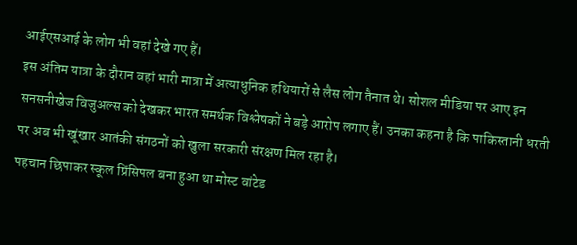आईएसआई के लोग भी वहां देखे गए हैं।
इस अंतिम यात्रा के दौरान वहां भारी मात्रा में अत्याधुनिक हथियारों से लैस लोग तैनात थे। सोशल मीडिया पर आए इन सनसनीखेज विजुअल्स को देखकर भारत समर्थक विश्लेषकों ने बड़े आरोप लगाए हैं। उनका कहना है कि पाकिस्तानी धरती पर अब भी खूंखार आतंकी संगठनों को खुला सरकारी संरक्षण मिल रहा है।
पहचान छिपाकर स्कूल प्रिंसिपल बना हुआ था मोस्ट वांटेड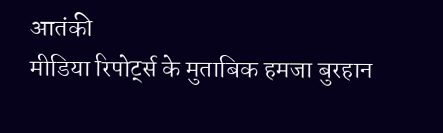आतंकी
मीडिया रिपोर्ट्स के मुताबिक हमजा बुरहान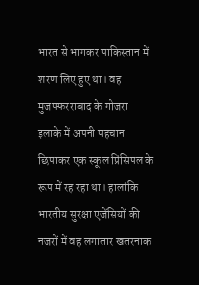भारत से भागकर पाकिस्तान में शरण लिए हुए था। वह मुजफ्फरराबाद के गोजरा इलाके में अपनी पहचान छिपाकर एक स्कूल प्रिंसिपल के रूप में रह रहा था। हालांकि भारतीय सुरक्षा एजेंसियों की नजरों में वह लगातार खतरनाक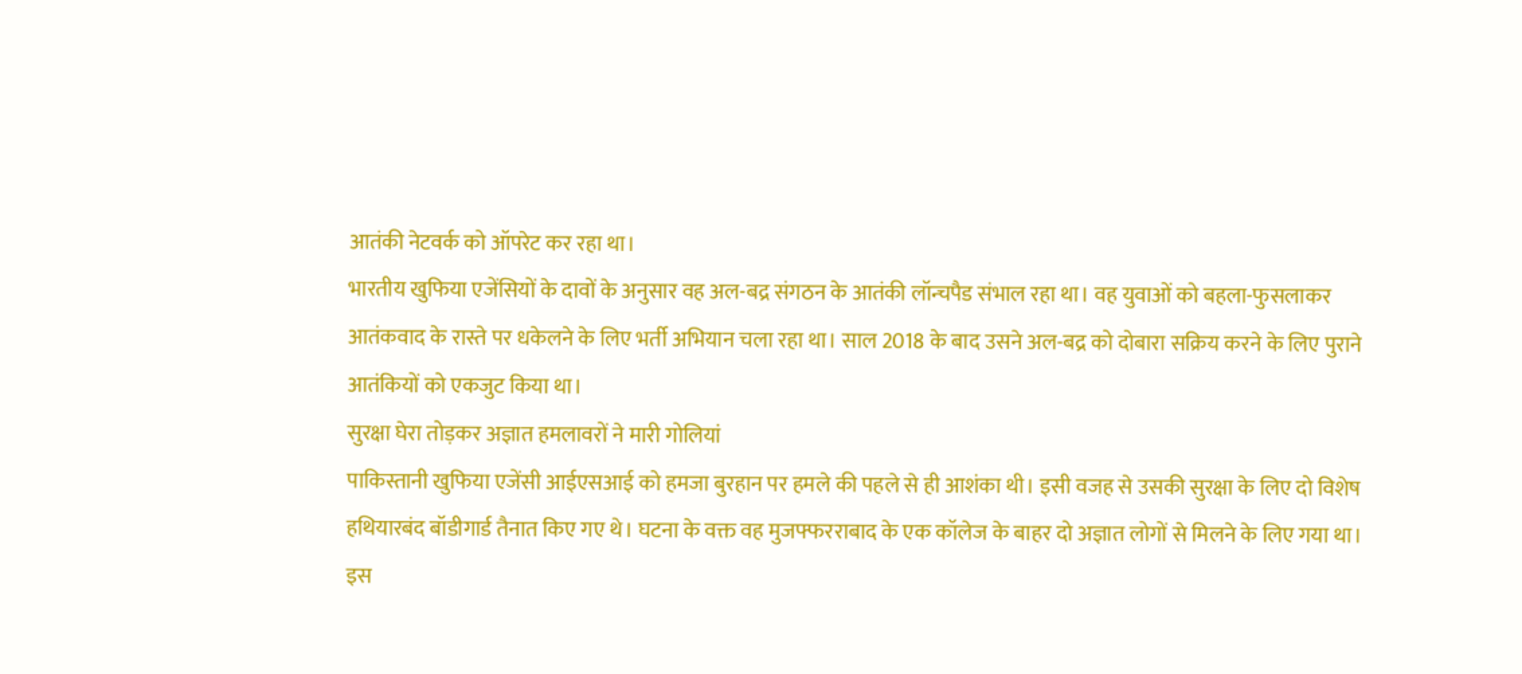आतंकी नेटवर्क को ऑपरेट कर रहा था।
भारतीय खुफिया एजेंसियों के दावों के अनुसार वह अल-बद्र संगठन के आतंकी लॉन्चपैड संभाल रहा था। वह युवाओं को बहला-फुसलाकर आतंकवाद के रास्ते पर धकेलने के लिए भर्ती अभियान चला रहा था। साल 2018 के बाद उसने अल-बद्र को दोबारा सक्रिय करने के लिए पुराने आतंकियों को एकजुट किया था।
सुरक्षा घेरा तोड़कर अज्ञात हमलावरों ने मारी गोलियां
पाकिस्तानी खुफिया एजेंसी आईएसआई को हमजा बुरहान पर हमले की पहले से ही आशंका थी। इसी वजह से उसकी सुरक्षा के लिए दो विशेष हथियारबंद बॉडीगार्ड तैनात किए गए थे। घटना के वक्त वह मुजफ्फरराबाद के एक कॉलेज के बाहर दो अज्ञात लोगों से मिलने के लिए गया था।
इस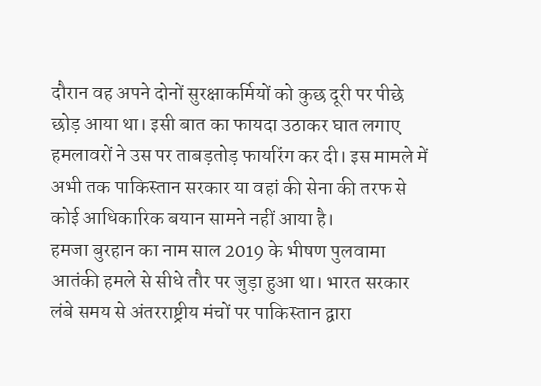दौरान वह अपने दोनों सुरक्षाकर्मियों को कुछ दूरी पर पीछे छोड़ आया था। इसी बात का फायदा उठाकर घात लगाए हमलावरों ने उस पर ताबड़तोड़ फायरिंग कर दी। इस मामले में अभी तक पाकिस्तान सरकार या वहां की सेना की तरफ से कोई आधिकारिक बयान सामने नहीं आया है।
हमजा बुरहान का नाम साल 2019 के भीषण पुलवामा आतंकी हमले से सीधे तौर पर जुड़ा हुआ था। भारत सरकार लंबे समय से अंतरराष्ट्रीय मंचों पर पाकिस्तान द्वारा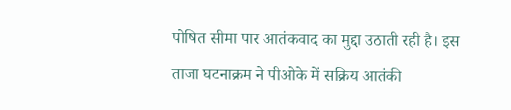पोषित सीमा पार आतंकवाद का मुद्दा उठाती रही है। इस ताजा घटनाक्रम ने पीओके में सक्रिय आतंकी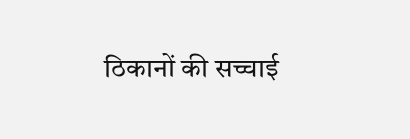ठिकानों की सच्चाई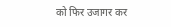को फिर उजागर कर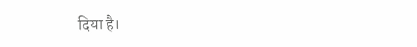दिया है।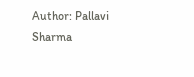Author: Pallavi Sharma